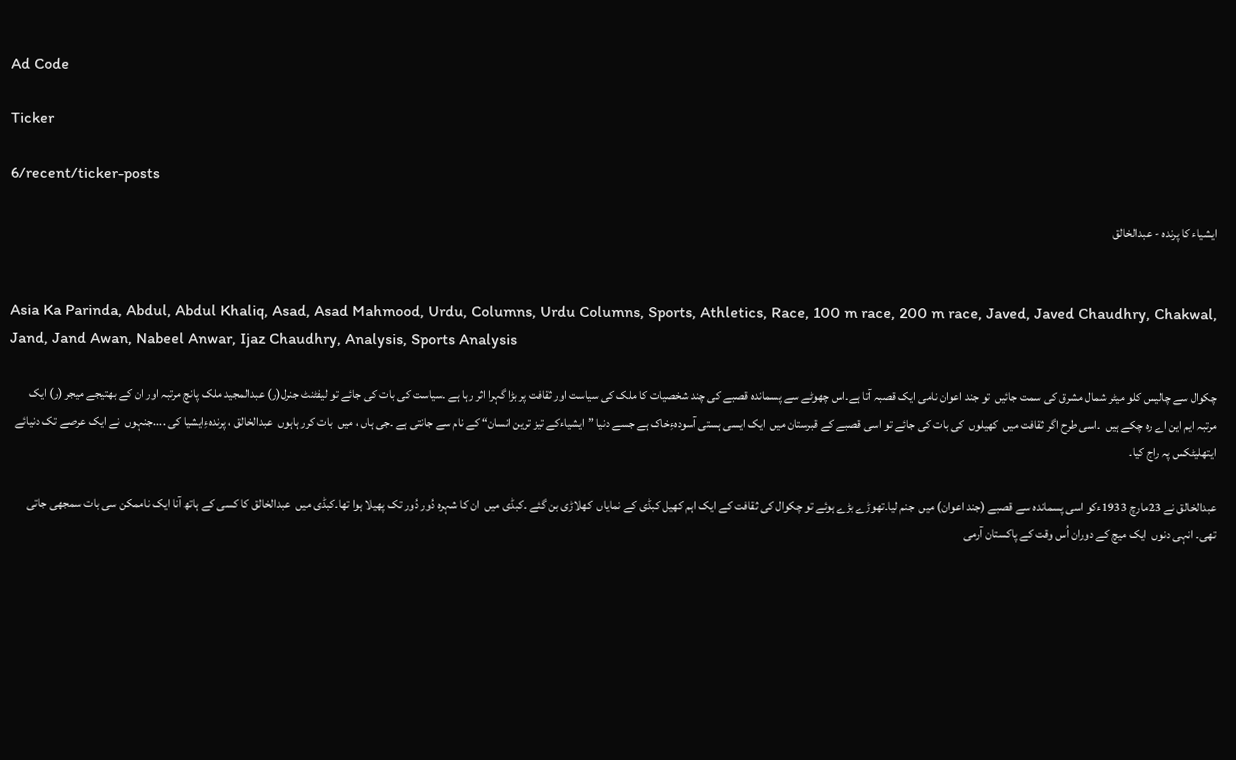Ad Code

Ticker

6/recent/ticker-posts

ایشیاء کا پرندہ - عبدالخالق


Asia Ka Parinda, Abdul, Abdul Khaliq, Asad, Asad Mahmood, Urdu, Columns, Urdu Columns, Sports, Athletics, Race, 100 m race, 200 m race, Javed, Javed Chaudhry, Chakwal, Jand, Jand Awan, Nabeel Anwar, Ijaz Chaudhry, Analysis, Sports Analysis

چکوال سے چالیس کلو میٹر شمال مشرق کی سمت جائیں  تو جند اعوان نامی ایک قصبہ آتا ہے۔اس چھوٹے سے پسماندہ قصبے کی چند شخصیات کا ملک کی سیاست اور ثقافت پر بڑا گہرا اثر رہا ہے ۔سیاست کی بات کی جائے تو لیفٹنٹ جنرل(ر) عبدالمجید ملک پانچ مرتبہ اور ان کے بھتیجے میجر (ر) ایک مرتبہ ایم این اے رہ چکے ہیں  ۔اسی طرح اگر ثقافت میں  کھیلوں  کی بات کی جائے تو اسی قصبے کے قبرستان میں  ایک ایسی ہستی آسودہءِخاک ہے جسے دنیا ”ایشیاءکے تیز ترین انسان“ کے نام سے جانتی ہے ۔جی ہاں ، میں  بات کرر ہاہوں  عبدالخالق ، پرندہءِایشیا کی ....جنہوں  نے ایک عرصے تک دنیائے ایتھلیٹکس پہ راج کیا۔

عبدالخالق نے 23مارچ 1933ءکو اسی پسماندہ سے قصبے (جند اعوان) میں  جنم لیا۔تھوڑے بڑے ہوئے تو چکوال کی ثقافت کے ایک اہم کھیل کبڈی کے نمایاں  کھلاڑی بن گئے ۔کبڈی میں  ان کا شہرہ دُور دُور تک پھیلا ہوا تھا۔کبڈی میں  عبدالخالق کا کسی کے ہاتھ آنا ایک ناممکن سی بات سمجھی جاتی تھی۔ انہی دنوں  ایک میچ کے دوران اُس وقت کے پاکستان آرمی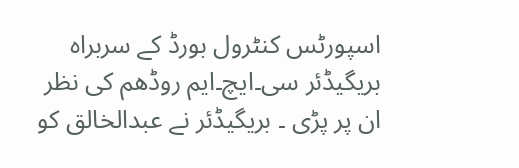اسپورٹس کنٹرول بورڈ کے سربراہ بریگیڈئر سی۔ایچ۔ایم روڈھم کی نظر ان پر پڑی ۔ بریگیڈئر نے عبدالخالق کو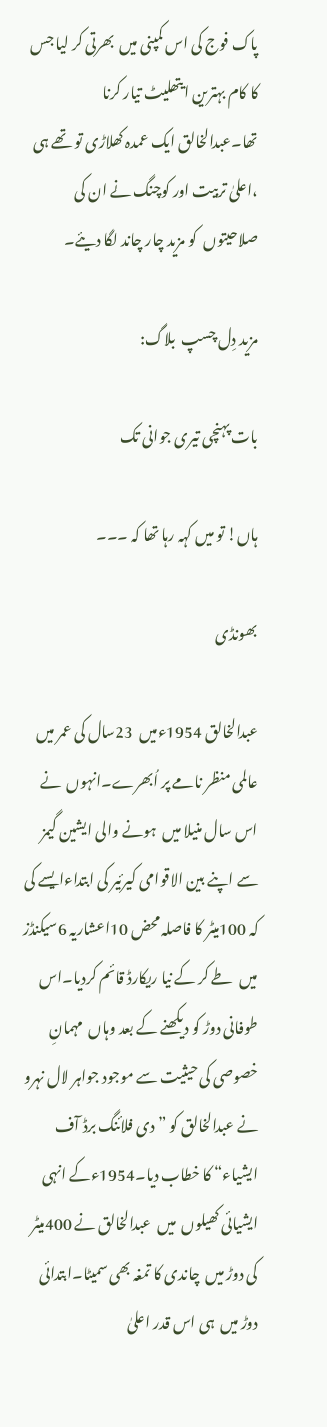پاک فوج کی اس کمپنی میں  بھرتی کر لیا جس کا کام بہترین ایتھلیٹ تیار کرنا تھا۔عبدالخالق ایک عمدہ کھلاڑی تو تھے ہی ،اعلیٰ تربیت اور کوچنگ نے ان کی صلاحیتوں  کو مزید چار چاند لگا دیئے۔

مزید دِل چسپ  بلاگ:

بات پہنچی تیری جوانی تک

ہاں! تو میں کہہ رہا تھا کہ ۔۔۔

بھونڈی

عبدالخالق 1954ءمیں  23سال کی عمر میں  عالمی منظر نامے پر اُبھرے۔انہوں  نے اس سال منیلا میں  ہونے والی ایشین گیمز سے اپنے بین الاقوامی کیرئیر کی ابتداءایسے کی کہ 100میٹر کا فاصلہ محض 10اعشاریہ 6سیکنڈز میں  طے کر کے نیا ریکارڈ قائم کردیا۔اس طوفانی دوڑ کو دیکھنے کے بعد وہاں  مہمانِ خصوصی کی حیثیت سے موجود جواہر لال نہرو نے عبدالخالق کو ” دی فلائنگ برڈ آف ایشیاء“ کا خطاب دیا۔1954ءکے انہی ایشیائی کھیلوں  میں  عبدالخالق نے 400میٹر کی دوڑ میں  چاندی کا تمغہ بھی سمیٹا۔ابتدائی دوڑ میں  ہی اس قدر اعلیٰ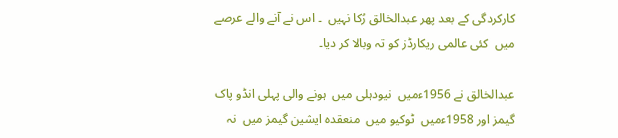کارکردگی کے بعد پھر عبدالخالق رُکا نہیں  ۔ اس نے آنے والے عرصے میں  کئی عالمی ریکارڈز کو تہ وبالا کر دیا۔

عبدالخالق نے 1956ءمیں  نیودہلی میں  ہونے والی پہلی انڈو پاک گیمز اور 1958ءمیں  ٹوکیو میں  منعقدہ ایشین گیمز میں  نہ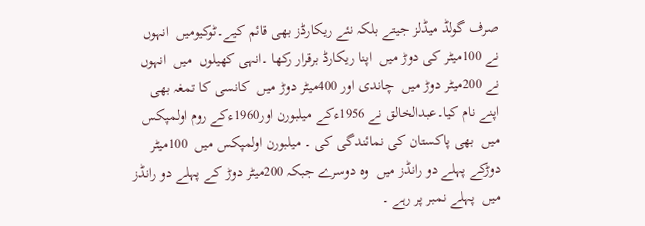صرف گولڈ میڈلز جیتے بلکہ نئے ریکارڈز بھی قائم کیے۔ٹوکیومیں  انہوں  نے 100میٹر کی دوڑ میں  اپنا ریکارڈ برقرار رکھا ۔انہی کھیلوں  میں  انہوں  نے 200میٹر دوڑ میں  چاندی اور 400میٹر دوڑ میں  کانسی کا تمغہ بھی اپنے نام کیا۔عبدالخالق نے 1956ءکے میلبورن اور1960ءکے روم اولمپکس میں  بھی پاکستان کی نمائندگی کی ۔ میلبورن اولمپکس میں  100میٹر دوڑکے پہلے دو رانڈز میں  وہ دوسرے جبکہ 200میٹر دوڑ کے پہلے دو رانڈز میں  پہلے نمبر پر رہے ۔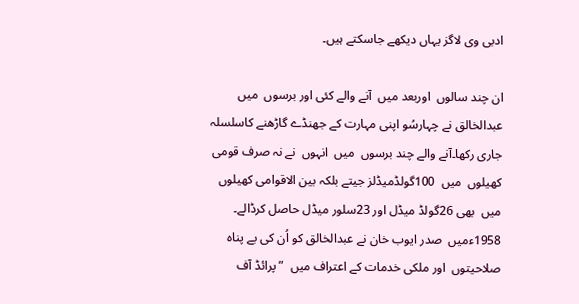ادبی وی لاگز یہاں دیکھے جاسکتے ہیں۔

ان چند سالوں  اوربعد میں  آنے والے کئی اور برسوں  میں  عبدالخالق نے چہارسُو اپنی مہارت کے جھنڈے گاڑھنے کاسلسلہ جاری رکھا۔آنے والے چند برسوں  میں  انہوں  نے نہ صرف قومی کھیلوں  میں  100گولڈمیڈلز جیتے بلکہ بین الاقوامی کھیلوں  میں  بھی 26گولڈ میڈل اور 23سلور میڈل حاصل کرڈالے۔ 1958ءمیں  صدر ایوب خان نے عبدالخالق کو اُن کی بے پناہ صلاحیتوں  اور ملکی خدمات کے اعتراف میں  ”پرائڈ آف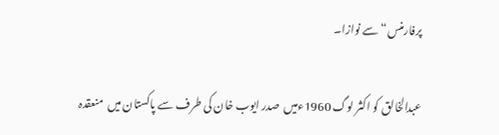پرفارمنس“ سے نوازا۔

عبدالخالق کو اکثر لوگ 1960ءمیں  صدر ایوب خان کی طرف سے پاکستان میں  منعقدہ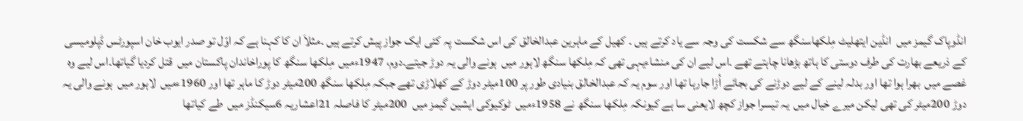انڈوپاک گیمز میں  انڈین ایتھلیٹ مِلکھاسنگھ سے شکست کی وجہ سے یاد کرتے ہیں ۔ کھیل کے ماہرین عبدالخالق کی اس شکست پہ کئی ایک جواز پیش کرتے ہیں ۔مثلاَ ان کا کہنا ہے کہ اوّل تو صدر ایوب خان اسپورٹس ڈپلومیسی کے ذریعے بھارت کی طرف دوستی کا ہاتھ بڑھانا چاہتے تھے ۔اس لیے ان کی منشاءیہی تھی کہ مِلکھا سنگھ لاہور میں  ہونے والی یہ دوڑ جیتے۔دوم، 1947ءمیں  مِلکھا سنگھ کا پوراخاندان پاکستان میں  قتل کردیا گیاتھا۔اس لیے وہ غصے میں  بھرا ہوا تھا اور بدلہ لینے کے لیے دوڑنے کی بجائے اُڑا جارہا تھا اور سوم یہ کہ عبدالخالق بنیادی طور پر 100میٹر دوڑ کے کھلاڑی تھے جبکہ مِلکھا سنگھ 200میٹر دوڑ کا ماہر تھا اور 1960ءمیں  لاہور میں  ہونے والی یہ دوڑ 200میٹر کی تھی لیکن میرے خیال میں  یہ تیسرا جواز کچھ لایعنی سا ہے کیونکہ مِلکھا سنگھ نے 1958ءمیں  ٹوکیوکی ایشین گیمز میں  200میٹر کا فاصلہ 21اعشاریہ 6سیکنڈز میں  طے کیاتھا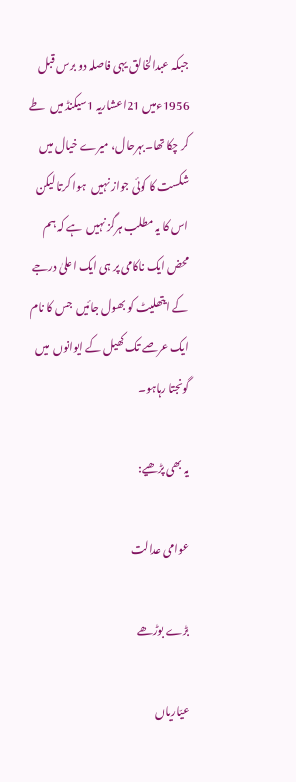جبکہ عبدالخالق یہی فاصلہ دو برس قبل 1956ءمیں 21اعشاریہ 1سیکنڈ میں  طے کر چکا تھا۔بہرحال، میرے خیال میں  شکست کا کوئی جواز نہیں  ہوا کرتا لیکن اس کا یہ مطلب ہرگز نہیں  ہے کہ ہم محض ایک ناکامی پر ہی ایک اعلیٰ درجے کے ایتھلیٹ کو بھول جائیں  جس کا نام ایک عرصے تک کھیل کے ایوانوں  میں  گونجتا رہاہو۔

یہ بھی پڑھیے:

عوامی عدالت

بڑے بوڑھے

عیّاریاں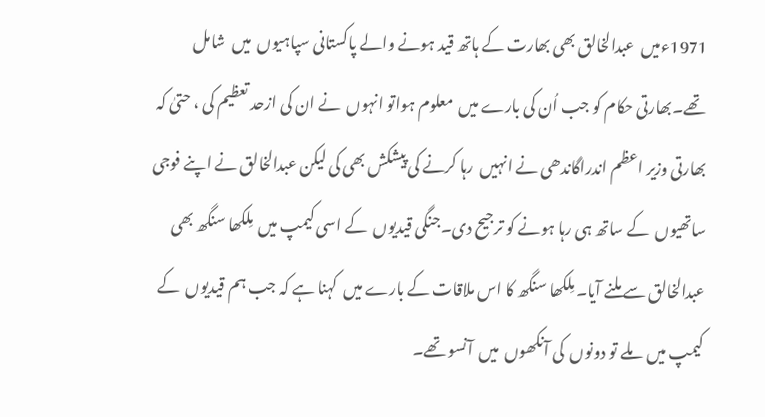1971ءمیں  عبدالخالق بھی بھارت کے ہاتھ قید ہونے والے پاکستانی سپاہیوں  میں  شامل تھے۔بھارتی حکام کو جب اُن کی بارے میں  معلوم ہواتو انہوں  نے ان کی ازحد تعظیم کی ، حتیٰ کہ بھارتی وزیر اعظم اندراگاندھی نے انہیں  رہا کرنے کی پیشکش بھی کی لیکن عبدالخالق نے اپنے فوجی ساتھیوں  کے ساتھ ہی رہا ہونے کو ترجیح دی۔جنگی قیدیوں  کے اسی کیمپ میں  مِلکھا سنگھ بھی عبدالخالق سے ملنے آیا۔ مِلکھا سنگھ کا اس ملاقات کے بارے میں  کہنا ہے کہ جب ہم قیدیوں  کے کیمپ میں  ملے تو دونوں  کی آنکھوں  میں  آنسو تھے۔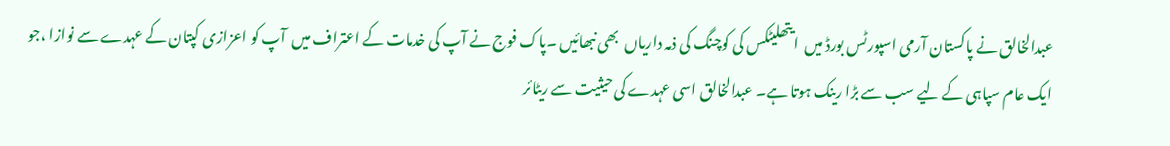عبدالخالق نے پاکستان آرمی اسپورٹس بورڈ میں  ایتھلیٹکس کی کوچنگ کی ذمہ داریاں  بھی نبھائیں ۔پاک فوج نے آپ کی خدمات کے اعتراف میں  آپ کو اعزازی کپتان کے عہدے سے نوازا ،جو ایک عام سپاہی کے لیے سب سے بڑا رینک ہوتا ہے۔ عبدالخالق اسی عہدے کی حیثیت سے ریٹائر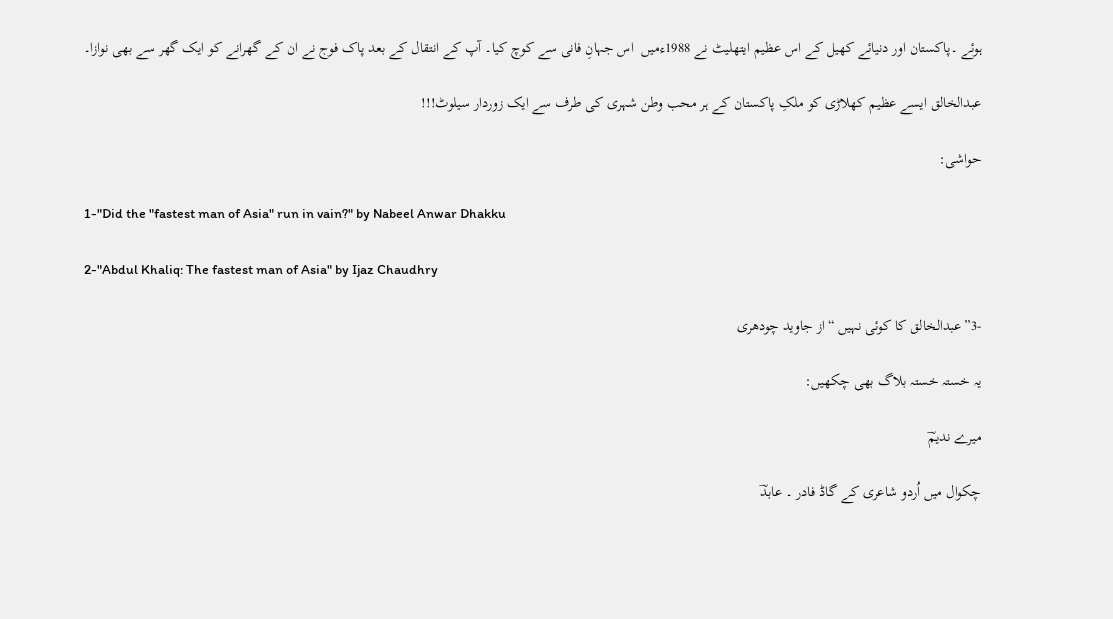ہوئے ۔پاکستان اور دنیائے کھیل کے اس عظیم ایتھلیٹ نے 1988ءمیں  اس جہانِ فانی سے کوچ کیا۔ آپ کے انتقال کے بعد پاک فوج نے ان کے گھرانے کو ایک گھر سے بھی نوازا۔

عبدالخالق ایسے عظیم کھلاڑی کو ملکِ پاکستان کے ہر محب وطن شہری کی طرف سے ایک زوردار سیلوٹ!!!

حواشی:

1-"Did the "fastest man of Asia" run in vain?" by Nabeel Anwar Dhakku

2-"Abdul Khaliq: The fastest man of Asia" by Ijaz Chaudhry

-3”عبدالخالق کا کوئی نہیں “از جاوید چودھری

یہ خستہ خستہ بلاگ بھی چکھیں:

میرے ندیمؔ

چکوال میں اُردو شاعری کے گاڈ فادر ۔ عابدؔ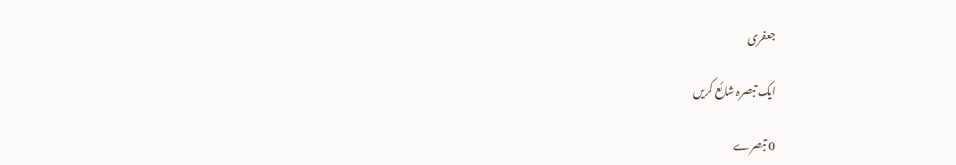جعفری

ایک تبصرہ شائع کریں

0 تبصرے